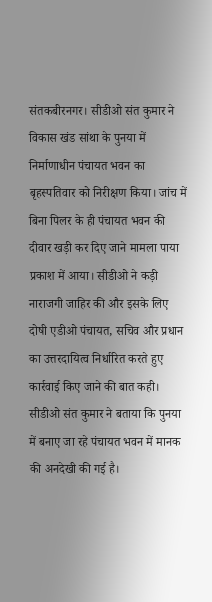संतकबीरनगर। सीडीओ संत कुमार ने विकास खंड सांथा के पुनया में निर्माणाधीन पंचायत भवन का बृहस्पतिवार को निरीक्षण किया। जांच में बिना पिलर के ही पंचायत भवन की दीवार खड़ी कर दिए जाने मामला पाया प्रकाश में आया। सीडीओ ने कड़ी नाराजगी जाहिर की और इसके लिए दोषी एडीओ पंचायत, सचिव और प्रधान का उत्तरदायित्व निर्धारित करते हुए कार्रवाई किए जाने की बात कही।
सीडीओ संत कुमार ने बताया कि पुनया में बनाए जा रहे पंचायत भवन में मानक की अनदेखी की गई है।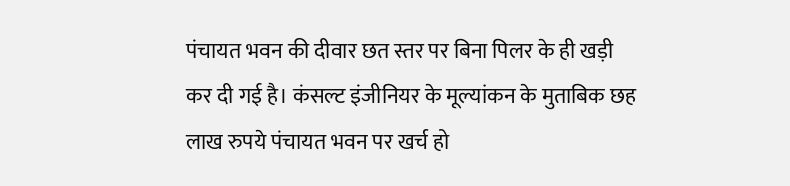पंचायत भवन की दीवार छत स्तर पर बिना पिलर के ही खड़ी कर दी गई है। कंसल्ट इंजीनियर के मूल्यांकन के मुताबिक छह लाख रुपये पंचायत भवन पर खर्च हो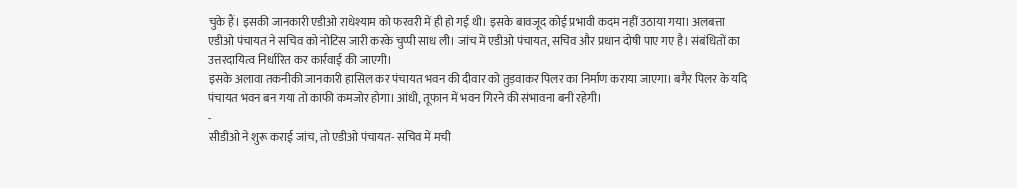चुके हैं। इसकी जानकारी एडीओ राधेश्याम को फरवरी में ही हो गई थी। इसके बावजूद कोई प्रभावी कदम नहीं उठाया गया। अलबत्ता एडीओ पंचायत ने सचिव को नोटिस जारी करके चुप्पी साध ली। जांच में एडीओ पंचायत, सचिव और प्रधान दोषी पाए गए है। संबंधितों का उत्तरदायित्व निर्धारित कर कार्रवाई की जाएगी।
इसके अलावा तकनीकी जानकारी हासिल कर पंचायत भवन की दीवार को तुड़वाकर पिलर का निर्माण कराया जाएगा। बगैर पिलर के यदि पंचायत भवन बन गया तो काफी कमजोर होगा। आंधी, तूफान में भवन गिरने की संभावना बनी रहेगी।
-
सीडीओ ने शुरू कराई जांच, तो एडीओ पंचायत- सचिव में मची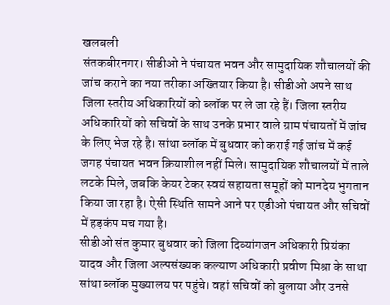खलबली
संतकबीरनगर। सीडीओ ने पंचायत भवन और सामुदायिक शौचालयों की जांच कराने का नया तरीका अख्तियार किया है। सीडीओ अपने साथ जिला स्तरीय अधिकारियों को ब्लॉक पर ले जा रहे हैं। जिला स्तरीय अधिकारियों को सचिवों के साथ उनके प्रभार वाले ग्राम पंचायतों में जांच के लिए भेज रहे है। सांथा ब्लॉक में बुधवार को कराई गई जांच में कई जगह पंचायत भवन क्रियाशील नहीं मिले। सामुदायिक शौचालयों में ताले लटके मिले, जबकि केयर टेकर स्वयं सहायता समूहों को मानदेय भुगतान किया जा रहा है। ऐसी स्थिति सामने आने पर एडीओ पंचायत और सचिवों में हड़कंप मच गया है।
सीडीओ संत कुमार बुधवार को जिला दिव्यांगजन अधिकारी प्रियंका यादव और जिला अल्पसंख्यक कल्याण अधिकारी प्रवीण मिश्रा के साथा सांथा ब्लॉक मुख्यालय पर पहुंचे। वहां सचिवों को बुलाया और उनसे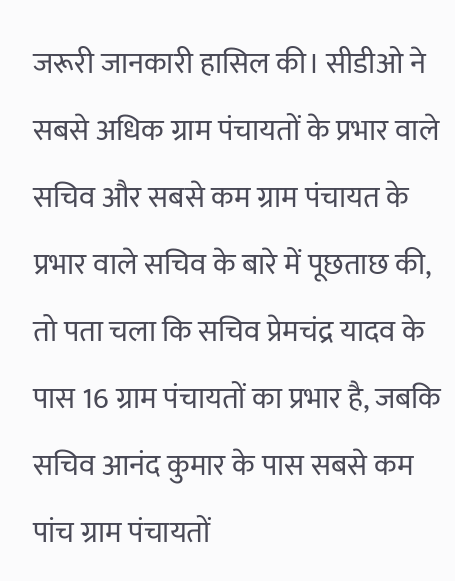जरूरी जानकारी हासिल की। सीडीओ ने सबसे अधिक ग्राम पंचायतों के प्रभार वाले सचिव और सबसे कम ग्राम पंचायत के प्रभार वाले सचिव के बारे में पूछताछ की, तो पता चला कि सचिव प्रेमचंद्र यादव के पास 16 ग्राम पंचायतों का प्रभार है, जबकि सचिव आनंद कुमार के पास सबसे कम पांच ग्राम पंचायतों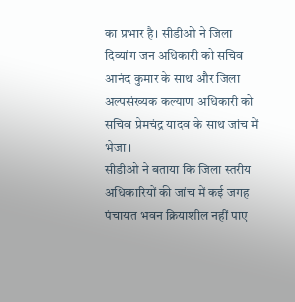का प्रभार है। सीडीओ ने जिला दिव्यांग जन अधिकारी को सचिव आनंद कुमार के साथ और जिला अल्पसंख्यक कल्याण अधिकारी को सचिव प्रेमचंद्र यादव के साथ जांच में भेजा।
सीडीओ ने बताया कि जिला स्तरीय अधिकारियों की जांच में कई जगह पंचायत भवन क्रियाशील नहीं पाए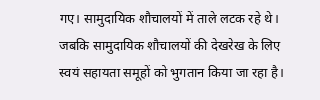गए। सामुदायिक शौचालयों में ताले लटक रहे थे। जबकि सामुदायिक शौचालयों की देखरेख के लिए स्वयं सहायता समूहों को भुगतान किया जा रहा है।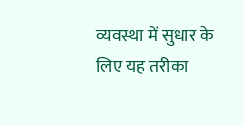व्यवस्था में सुधार के लिए यह तरीका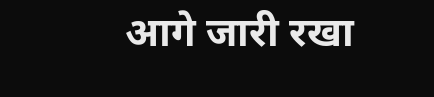आगे जारी रखा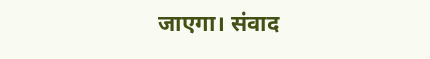जाएगा। संवाद